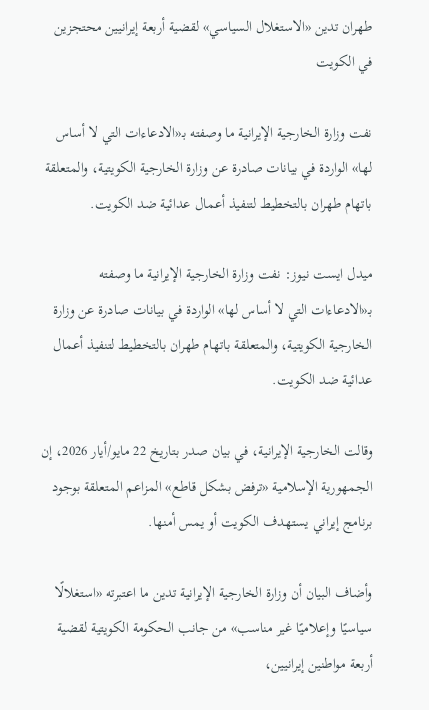طهران تدين «الاستغلال السياسي» لقضية أربعة إيرانيين محتجزين في الكويت

نفت وزارة الخارجية الإيرانية ما وصفته بـ«الادعاءات التي لا أساس لها» الواردة في بيانات صادرة عن وزارة الخارجية الكويتية، والمتعلقة باتهام طهران بالتخطيط لتنفيذ أعمال عدائية ضد الكويت.

ميدل ايست نيوز: نفت وزارة الخارجية الإيرانية ما وصفته بـ«الادعاءات التي لا أساس لها» الواردة في بيانات صادرة عن وزارة الخارجية الكويتية، والمتعلقة باتهام طهران بالتخطيط لتنفيذ أعمال عدائية ضد الكويت.

وقالت الخارجية الإيرانية، في بيان صدر بتاريخ 22 مايو/أيار 2026، إن الجمهورية الإسلامية «ترفض بشكل قاطع» المزاعم المتعلقة بوجود برنامج إيراني يستهدف الكويت أو يمس أمنها.

وأضاف البيان أن وزارة الخارجية الإيرانية تدين ما اعتبرته «استغلالًا سياسيًا وإعلاميًا غير مناسب» من جانب الحكومة الكويتية لقضية أربعة مواطنين إيرانيين،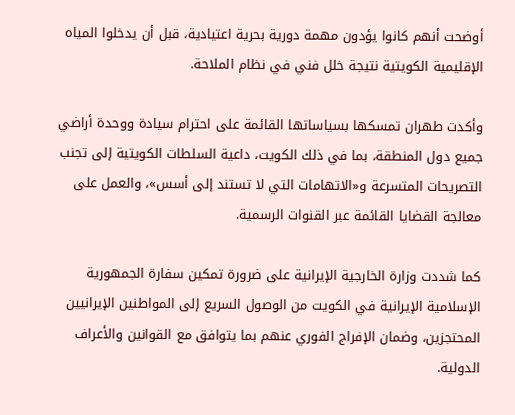أوضحت أنهم كانوا يؤدون مهمة دورية بحرية اعتيادية، قبل أن يدخلوا المياه الإقليمية الكويتية نتيجة خلل فني في نظام الملاحة.

وأكدت طهران تمسكها بسياساتها القائمة على احترام سيادة ووحدة أراضي جميع دول المنطقة، بما في ذلك الكويت، داعية السلطات الكويتية إلى تجنب التصريحات المتسرعة و«الاتهامات التي لا تستند إلى أسس»، والعمل على معالجة القضايا القائمة عبر القنوات الرسمية.

كما شددت وزارة الخارجية الإيرانية على ضرورة تمكين سفارة الجمهورية الإسلامية الإيرانية في الكويت من الوصول السريع إلى المواطنين الإيرانيين المحتجزين، وضمان الإفراج الفوري عنهم بما يتوافق مع القوانين والأعراف الدولية.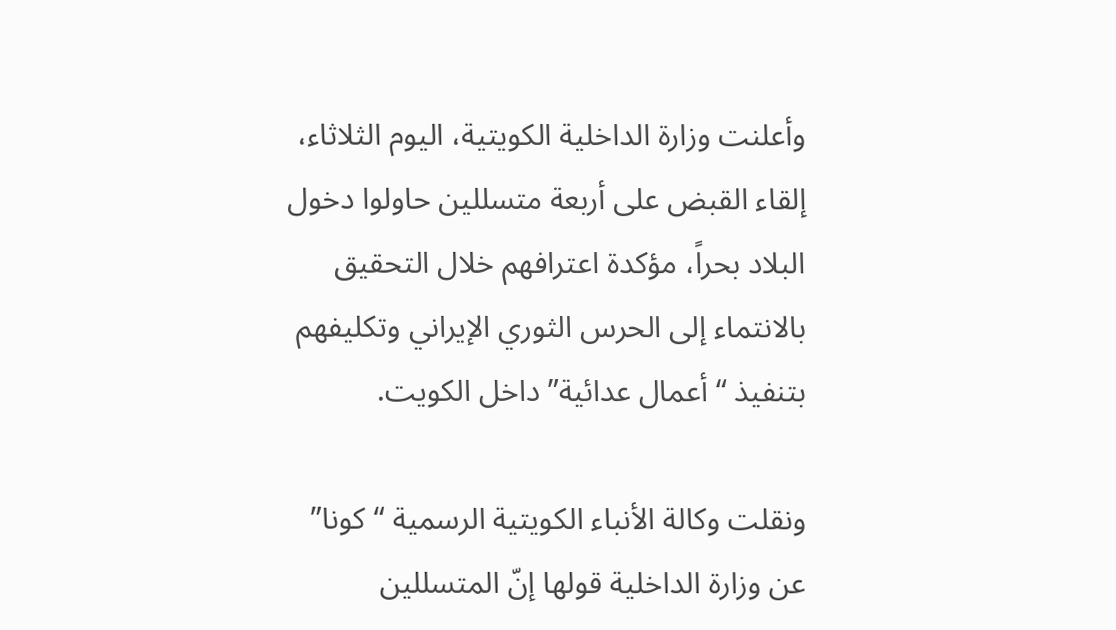وأعلنت وزارة الداخلية الكويتية، اليوم الثلاثاء، إلقاء القبض على أربعة متسللين حاولوا دخول البلاد بحراً، مؤكدة اعترافهم خلال التحقيق بالانتماء إلى الحرس الثوري الإيراني وتكليفهم بتنفيذ “أعمال عدائية” داخل الكويت.

ونقلت وكالة الأنباء الكويتية الرسمية “كونا” عن وزارة الداخلية قولها إنّ المتسللين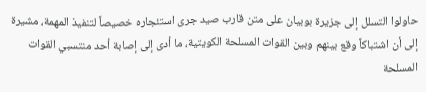حاولوا التسلل إلى جزيرة بوبيان على متن قارب صيد جرى استئجاره خصيصاً لتنفيذ المهمة، مشيرة إلى أن اشتباكاً وقع بينهم وبين القوات المسلحة الكويتية، ما أدى إلى إصابة أحد منتسبي القوات المسلحة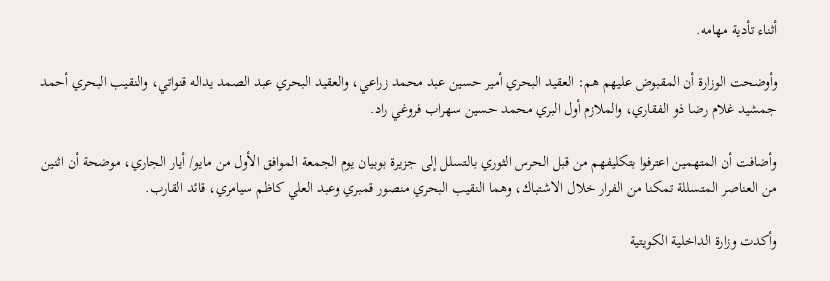أثناء تأدية مهامه.

وأوضحت الوزارة أن المقبوض عليهم هم: العقيد البحري أمير حسين عبد محمد زراعي، والعقيد البحري عبد الصمد يداله قنواتي، والنقيب البحري أحمد جمشيد غلام رضا ذو الفقاري، والملازم أول البري محمد حسين سهراب فروغي راد.

وأضافت أن المتهمين اعترفوا بتكليفهم من قبل الحرس الثوري بالتسلل إلى جزيرة بوبيان يوم الجمعة الموافق الأول من مايو/ أيار الجاري، موضحة أن اثنين من العناصر المتسللة تمكنا من الفرار خلال الاشتباك، وهما النقيب البحري منصور قمبري وعبد العلي كاظم سيامري، قائد القارب.

وأكدت وزارة الداخلية الكويتية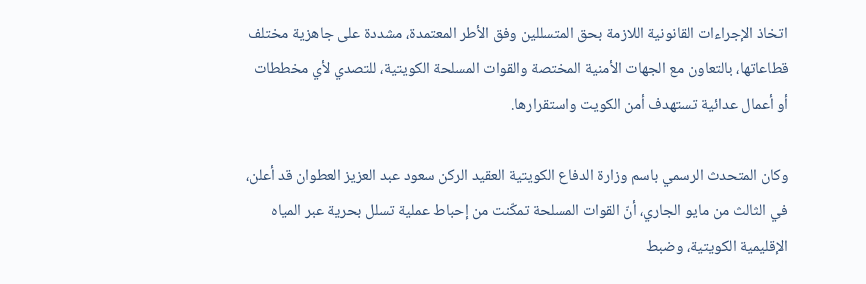اتخاذ الإجراءات القانونية اللازمة بحق المتسللين وفق الأطر المعتمدة، مشددة على جاهزية مختلف قطاعاتها، بالتعاون مع الجهات الأمنية المختصة والقوات المسلحة الكويتية، للتصدي لأي مخططات أو أعمال عدائية تستهدف أمن الكويت واستقرارها.

وكان المتحدث الرسمي باسم وزارة الدفاع الكويتية العقيد الركن سعود عبد العزيز العطوان قد أعلن، في الثالث من مايو الجاري، أنّ القوات المسلحة تمكّنت من إحباط عملية تسلل بحرية عبر المياه الإقليمية الكويتية، وضبط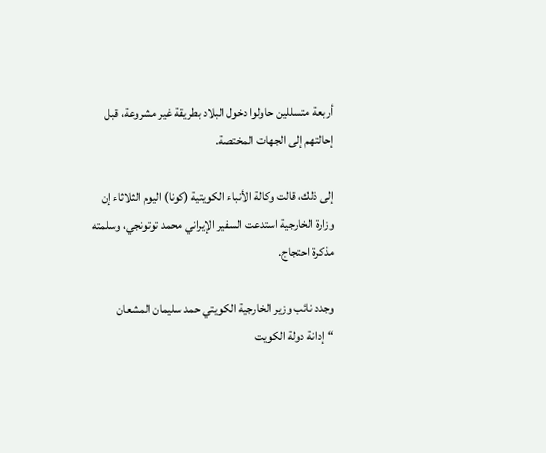أربعة متسللين حاولوا دخول البلاد بطريقة غير مشروعة، قبل إحالتهم إلى الجهات المختصة.

إلى ذلك، قالت وكالة الأنباء الكويتية (كونا) اليوم الثلاثاء إن وزارة الخارجية استدعت السفير الإيراني محمد توتونجي، وسلمته مذكرة احتجاج.

وجدد نائب وزير الخارجية الكويتي حمد سليمان المشعان “إدانة دولة الكويت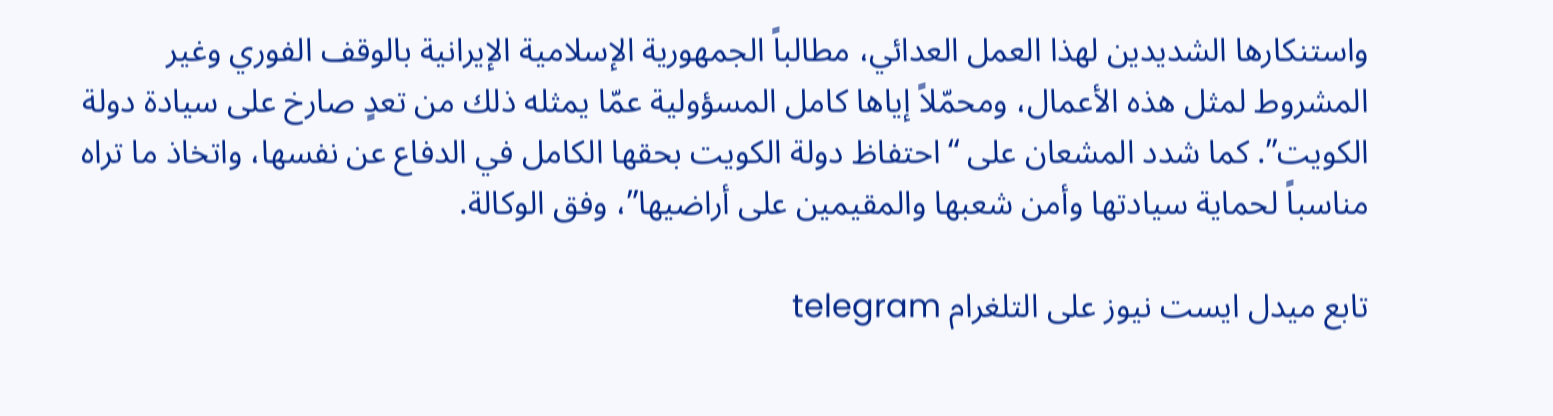واستنكارها الشديدين لهذا العمل العدائي، مطالباً الجمهورية الإسلامية الإيرانية بالوقف الفوري وغير المشروط لمثل هذه الأعمال، ومحمّلاً إياها كامل المسؤولية عمّا يمثله ذلك من تعدٍ صارخ على سيادة دولة الكويت”. كما شدد المشعان على “احتفاظ دولة الكويت بحقها الكامل في الدفاع عن نفسها، واتخاذ ما تراه مناسباً لحماية سيادتها وأمن شعبها والمقيمين على أراضيها”، وفق الوكالة.

تابع ميدل ايست نيوز على التلغرام telegram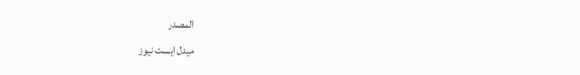المصدر
ميدل ايست نيوز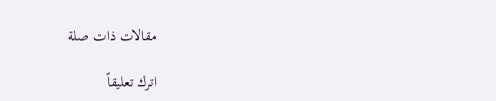مقالات ذات صلة

اترك تعليقاً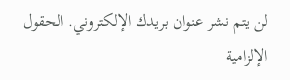لن يتم نشر عنوان بريدك الإلكتروني. الحقول الإلزامية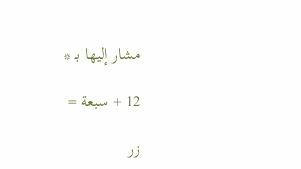مشار إليها بـ *

12 + سبعة =

زر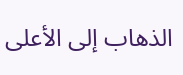الذهاب إلى الأعلى